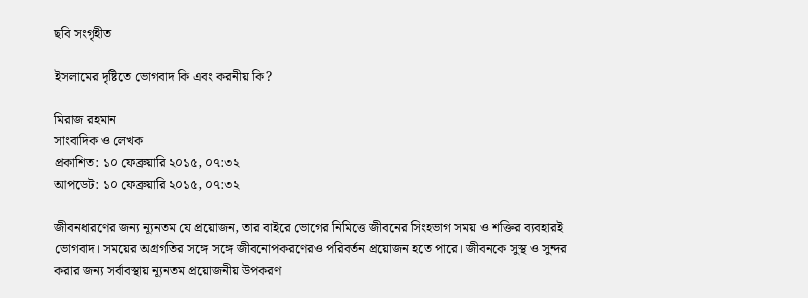ছবি সংগৃহীত

ইসলামের দৃষ্টিতে ভোগবাদ কি এবং করনীয় কি?

মিরাজ রহমান
সাংবাদিক ও লেখক
প্রকাশিত: ১০ ফেব্রুয়ারি ২০১৫, ০৭:৩২
আপডেট: ১০ ফেব্রুয়ারি ২০১৫, ০৭:৩২

জীবনধারণের জন্য ন্যূনতম যে প্রয়োজন, তার বাইরে ভোগের নিমিত্তে জীবনের সিংহভাগ সময় ও শক্তির ব্যবহারই ভোগবাদ। সময়ের অগ্রগতির সঙ্গে সঙ্গে জীবনোপকরণেরও পরিবর্তন প্রয়োজন হতে পারে। জীবনকে সুস্থ ও সুন্দর করার জন্য সর্বাবস্থায় ন্যূনতম প্রয়োজনীয় উপকরণ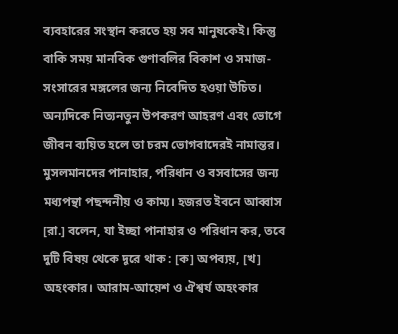ব্যবহারের সংস্থান করতে হয় সব মানুষকেই। কিন্তু বাকি সময় মানবিক গুণাবলির বিকাশ ও সমাজ-সংসারের মঙ্গলের জন্য নিবেদিত হওয়া উচিত। অন্যদিকে নিত্যনতুন উপকরণ আহরণ এবং ভোগে জীবন ব্যয়িত হলে তা চরম ভোগবাদেরই নামান্তর। মুসলমানদের পানাহার, পরিধান ও বসবাসের জন্য মধ্যপন্থা পছন্দনীয় ও কাম্য। হজরত ইবনে আব্বাস [রা.] বলেন, যা ইচ্ছা পানাহার ও পরিধান কর, তবে দুটি বিষয় থেকে দূরে থাক : [ক] অপব্যয়, [খ] অহংকার। আরাম-আয়েশ ও ঐশ্বর্য অহংকার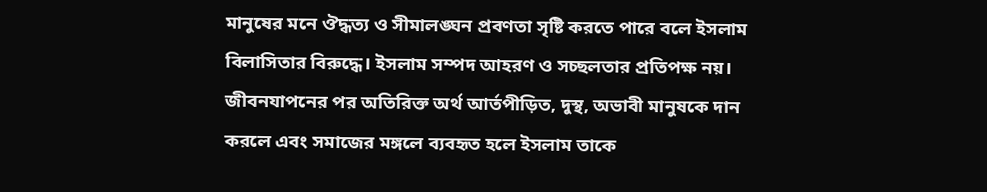মানুষের মনে ঔদ্ধত্য ও সীমালঙ্ঘন প্রবণতা সৃষ্টি করতে পারে বলে ইসলাম বিলাসিতার বিরুদ্ধে। ইসলাম সম্পদ আহরণ ও সচ্ছলতার প্রতিপক্ষ নয়। জীবনযাপনের পর অতিরিক্ত অর্থ আর্তপীড়িত, দুস্থ, অভাবী মানুষকে দান করলে এবং সমাজের মঙ্গলে ব্যবহৃত হলে ইসলাম তাকে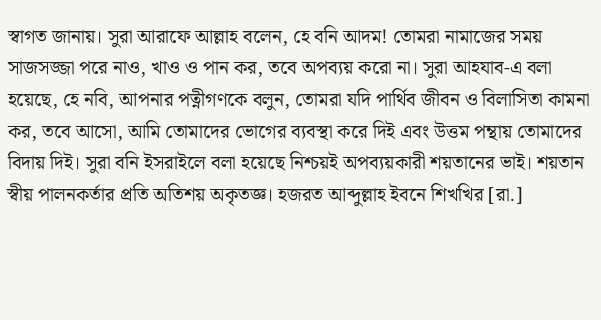স্বাগত জানায়। সুরা আরাফে আল্লাহ বলেন, হে বনি আদম! তোমরা নামাজের সময় সাজসজ্জা পরে নাও, খাও ও পান কর, তবে অপব্যয় করো না। সুরা আহযাব-এ বলা হয়েছে, হে নবি, আপনার পত্নীগণকে বলুন, তোমরা যদি পার্থিব জীবন ও বিলাসিতা কামনা কর, তবে আসো, আমি তোমাদের ভোগের ব্যবস্থা করে দিই এবং উত্তম পন্থায় তোমাদের বিদায় দিই। সুরা বনি ইসরাইলে বলা হয়েছে নিশ্চয়ই অপব্যয়কারী শয়তানের ভাই। শয়তান স্বীয় পালনকর্তার প্রতি অতিশয় অকৃতজ্ঞ। হজরত আব্দুল্লাহ ইবনে শিখখির [রা.]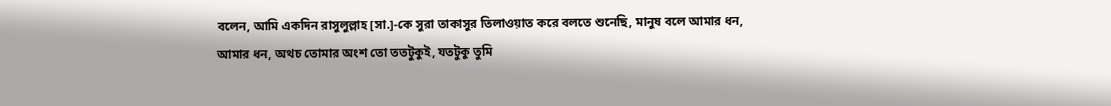বলেন, আমি একদিন রাসুলুল্লাহ [সা.]-কে সুরা তাকাসুর তিলাওয়াত করে বলতে শুনেছি, মানুষ বলে আমার ধন, আমার ধন, অথচ তোমার অংশ তো ততটুকুই, যতটুকু তুমি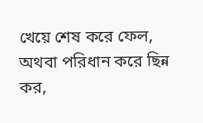খেয়ে শেষ করে ফেল, অথবা পরিধান করে ছিন্ন কর,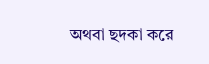অথবা ছদকা করে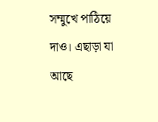সম্মুখে পাঠিয়ে দাও। এছাড়া যা আছে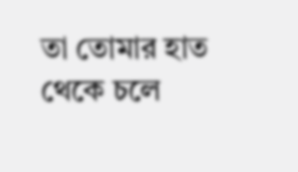তা তোমার হাত থেকে চলে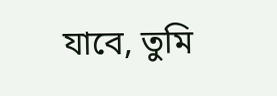যাবে, তুমি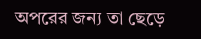অপরের জন্য তা ছেড়ে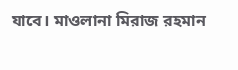যাবে। মাওলানা মিরাজ রহমান